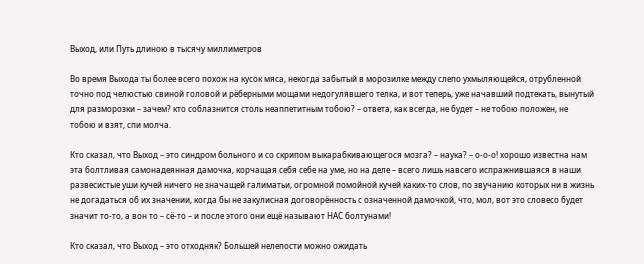Выход, или Путь длиною в тысячу миллиметров

Во время Выхода ты более всего похож на кусок мяса, некогда забытый в морозилке между слепо ухмыляющейся, отрубленной точно под челюстью свиной головой и рёберными мощами недогулявшего телка, и вот теперь, уже начавший подтекать, вынутый для разморозки – зачем? кто соблазнится столь неаппетитным тобою? – ответа, как всегда, не будет – не тобою положен, не тобою и взят, спи молча.

Кто сказал, что Выход – это синдром больного и со скрипом выкарабкивающегося мозга? – наука? – о-о-о! хорошо известна нам эта болтливая самонадеянная дамочка, корчащая себя себе на уме, но на деле – всего лишь навсего испражнившаяся в наши развесистые уши кучей ничего не значащей галиматьи, огромной помойной кучей каких-то слов, по звучанию которых ни в жизнь не догадаться об их значении, когда бы не закулисная договорённость с означенной дамочкой, что, мол, вот это словесо будет значит то-то, а вон то – сё-то – и после этого они ещё называют НАС болтунами!

Кто сказал, что Выход – это отходняк? Большей нелепости можно ожидать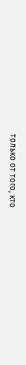только от того, кто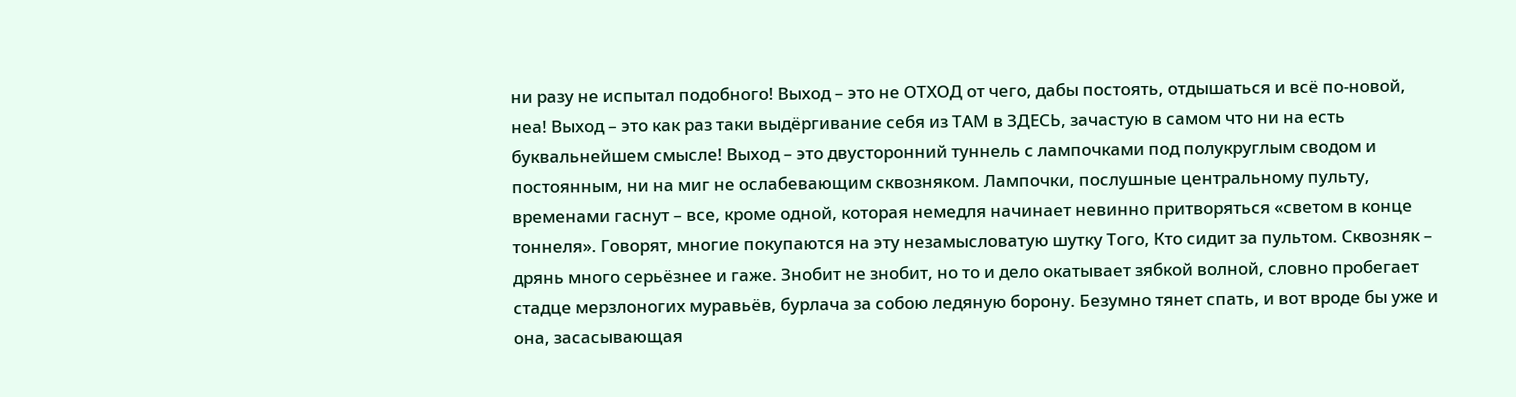ни разу не испытал подобного! Выход – это не ОТХОД от чего, дабы постоять, отдышаться и всё по-новой, неа! Выход – это как раз таки выдёргивание себя из ТАМ в ЗДЕСЬ, зачастую в самом что ни на есть буквальнейшем смысле! Выход – это двусторонний туннель с лампочками под полукруглым сводом и постоянным, ни на миг не ослабевающим сквозняком. Лампочки, послушные центральному пульту, временами гаснут – все, кроме одной, которая немедля начинает невинно притворяться «светом в конце тоннеля». Говорят, многие покупаются на эту незамысловатую шутку Того, Кто сидит за пультом. Сквозняк – дрянь много серьёзнее и гаже. Знобит не знобит, но то и дело окатывает зябкой волной, словно пробегает стадце мерзлоногих муравьёв, бурлача за собою ледяную борону. Безумно тянет спать, и вот вроде бы уже и она, засасывающая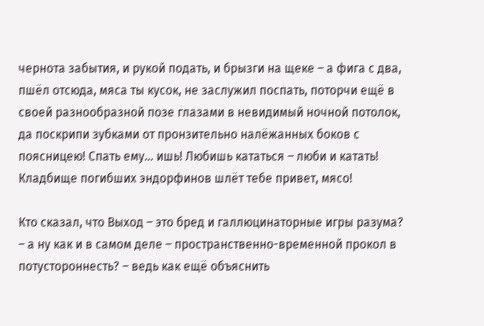чернота забытия, и рукой подать, и брызги на щеке – а фига с два, пшёл отсюда, мяса ты кусок, не заслужил поспать, поторчи ещё в своей разнообразной позе глазами в невидимый ночной потолок, да поскрипи зубками от пронзительно налёжанных боков с поясницею! Спать ему… ишь! Любишь кататься – люби и катать! Кладбище погибших эндорфинов шлёт тебе привет, мясо!

Кто сказал, что Выход – это бред и галлюцинаторные игры разума? – а ну как и в самом деле – пространственно-временной прокол в потустороннесть? – ведь как ещё объяснить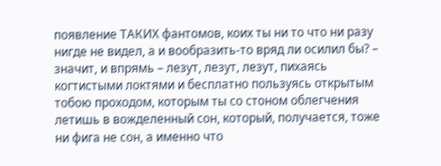появление ТАКИХ фантомов, коих ты ни то что ни разу нигде не видел, а и вообразить-то вряд ли осилил бы? – значит, и впрямь – лезут, лезут, лезут, пихаясь когтистыми локтями и бесплатно пользуясь открытым тобою проходом, которым ты со стоном облегчения летишь в вожделенный сон, который, получается, тоже ни фига не сон, а именно что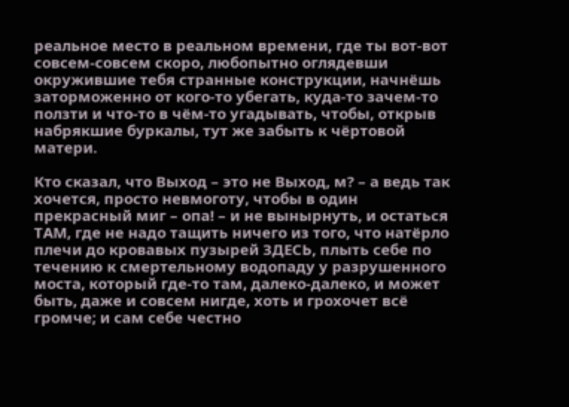реальное место в реальном времени, где ты вот-вот совсем-совсем скоро, любопытно оглядевши окружившие тебя странные конструкции, начнёшь заторможенно от кого-то убегать, куда-то зачем-то ползти и что-то в чём-то угадывать, чтобы, открыв набрякшие буркалы, тут же забыть к чёртовой матери.

Кто сказал, что Выход – это не Выход, м? – а ведь так хочется, просто невмоготу, чтобы в один прекрасный миг – опа! – и не вынырнуть, и остаться ТАМ, где не надо тащить ничего из того, что натёрло плечи до кровавых пузырей ЗДЕСЬ, плыть себе по течению к смертельному водопаду у разрушенного моста, который где-то там, далеко-далеко, и может быть, даже и совсем нигде, хоть и грохочет всё громче; и сам себе честно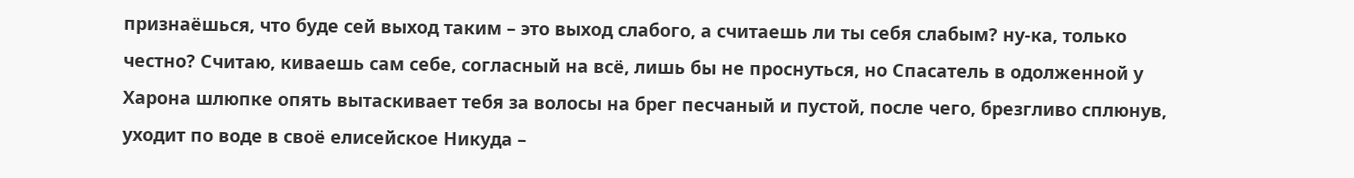признаёшься, что буде сей выход таким – это выход слабого, а считаешь ли ты себя слабым? ну-ка, только честно? Считаю, киваешь сам себе, согласный на всё, лишь бы не проснуться, но Спасатель в одолженной у Харона шлюпке опять вытаскивает тебя за волосы на брег песчаный и пустой, после чего, брезгливо сплюнув, уходит по воде в своё елисейское Никуда –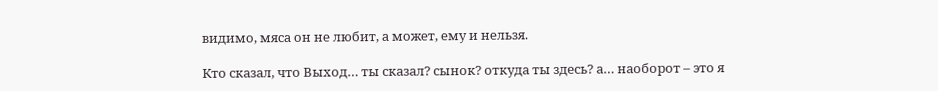видимо, мяса он не любит, а может, ему и нельзя.

Кто сказал, что Выход… ты сказал? сынок? откуда ты здесь? а… наоборот – это я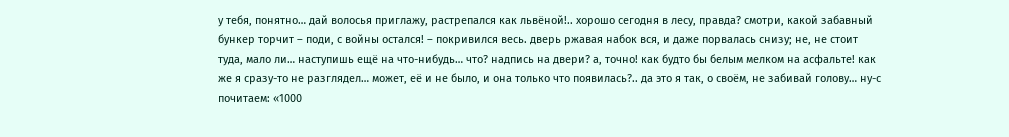у тебя, понятно… дай волосья приглажу, растрепался как львёной!.. хорошо сегодня в лесу, правда? смотри, какой забавный бункер торчит – поди, с войны остался! – покривился весь. дверь ржавая набок вся, и даже порвалась снизу; не, не стоит туда, мало ли… наступишь ещё на что-нибудь… что? надпись на двери? а, точно! как будто бы белым мелком на асфальте! как же я сразу-то не разглядел… может, её и не было, и она только что появилась?.. да это я так, о своём, не забивай голову… ну-с почитаем: «1000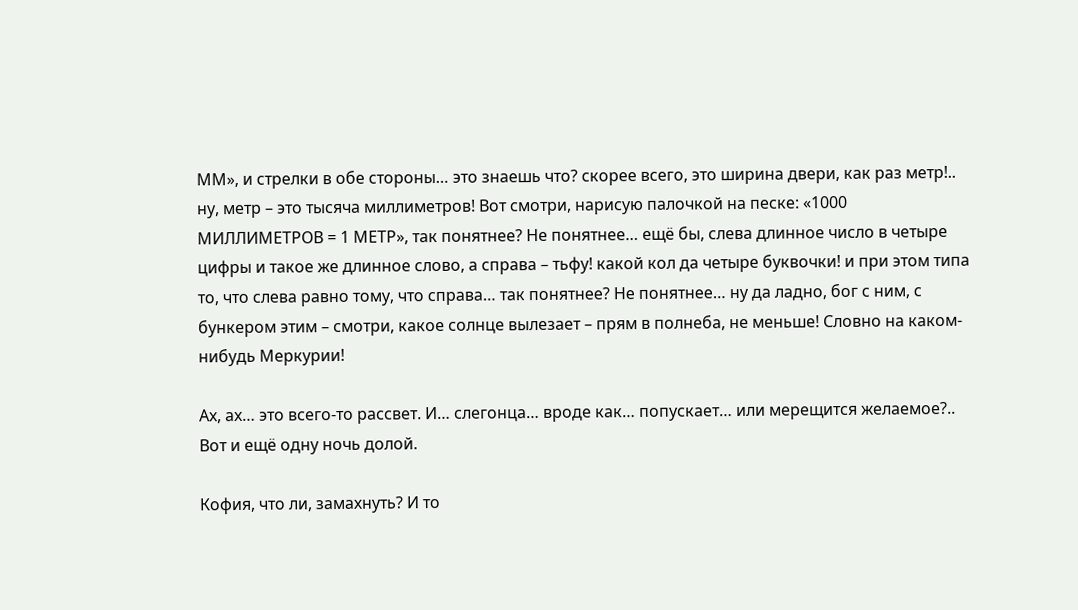ММ», и стрелки в обе стороны… это знаешь что? скорее всего, это ширина двери, как раз метр!.. ну, метр – это тысяча миллиметров! Вот смотри, нарисую палочкой на песке: «1000 МИЛЛИМЕТРОВ = 1 МЕТР», так понятнее? Не понятнее… ещё бы, слева длинное число в четыре цифры и такое же длинное слово, а справа – тьфу! какой кол да четыре буквочки! и при этом типа то, что слева равно тому, что справа… так понятнее? Не понятнее… ну да ладно, бог с ним, с бункером этим – смотри, какое солнце вылезает – прям в полнеба, не меньше! Словно на каком-нибудь Меркурии!

Ах, ах… это всего-то рассвет. И… слегонца… вроде как… попускает… или мерещится желаемое?.. Вот и ещё одну ночь долой.

Кофия, что ли, замахнуть? И то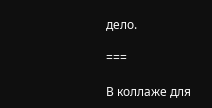дело.

===

В коллаже для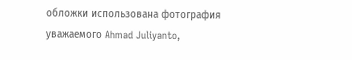обложки использована фотография уважаемого Ahmad Juliyanto,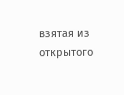взятая из открытого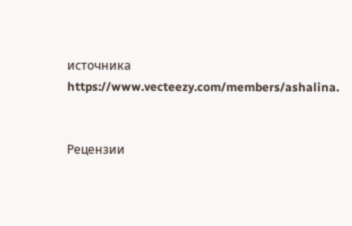источника https://www.vecteezy.com/members/ashalina.


Рецензии